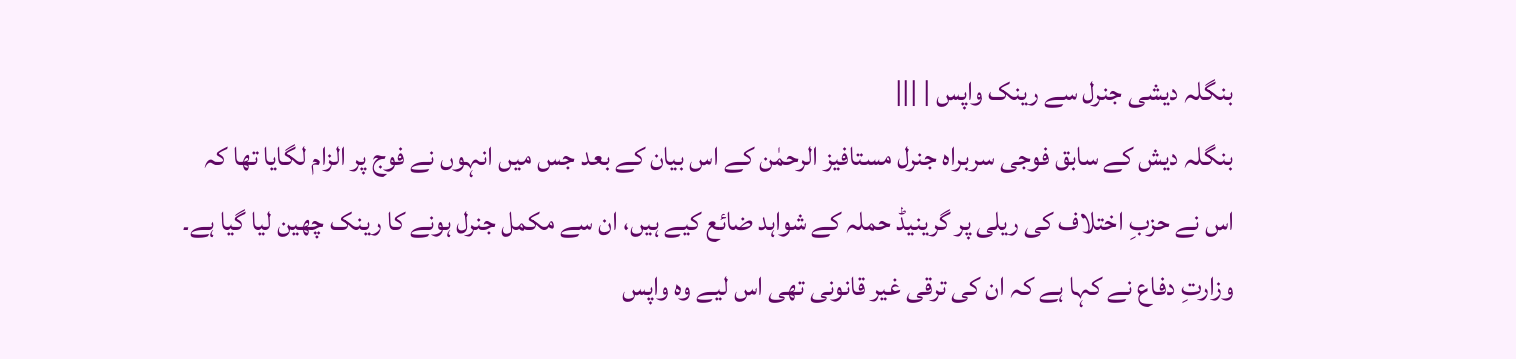بنگلہ دیشی جنرل سے رینک واپس | |||
بنگلہ دیش کے سابق فوجی سربراہ جنرل مستافیز الرحمٰن کے اس بیان کے بعد جس میں انہوں نے فوج پر الزام لگایا تھا کہ اس نے حزبِ اختلاف کی ریلی پر گرینیڈ حملہ کے شواہد ضائع کیے ہیں، ان سے مکمل جنرل ہونے کا رینک چھین لیا گیا ہے۔ وزارتِ دفاع نے کہا ہے کہ ان کی ترقی غیر قانونی تھی اس لیے وہ واپس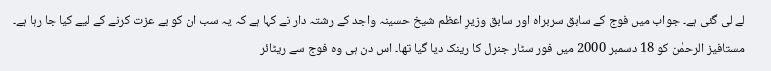لے لی گئی ہے۔ جواب میں فوج کے سابق سربراہ اور سابق وزیرِ اعظم شیخ حسینہ واجد کے رشتہ دار نے کہا ہے کہ یہ سب ان کو بے عزت کرنے کے لیے کیا جا رہا ہے۔ مستافیز الرحمٰن کو 18 دسمبر 2000 میں فور سٹار جنرل کا رینک دیا گیا تھا۔ اس دن ہی وہ فوج سے ریٹائر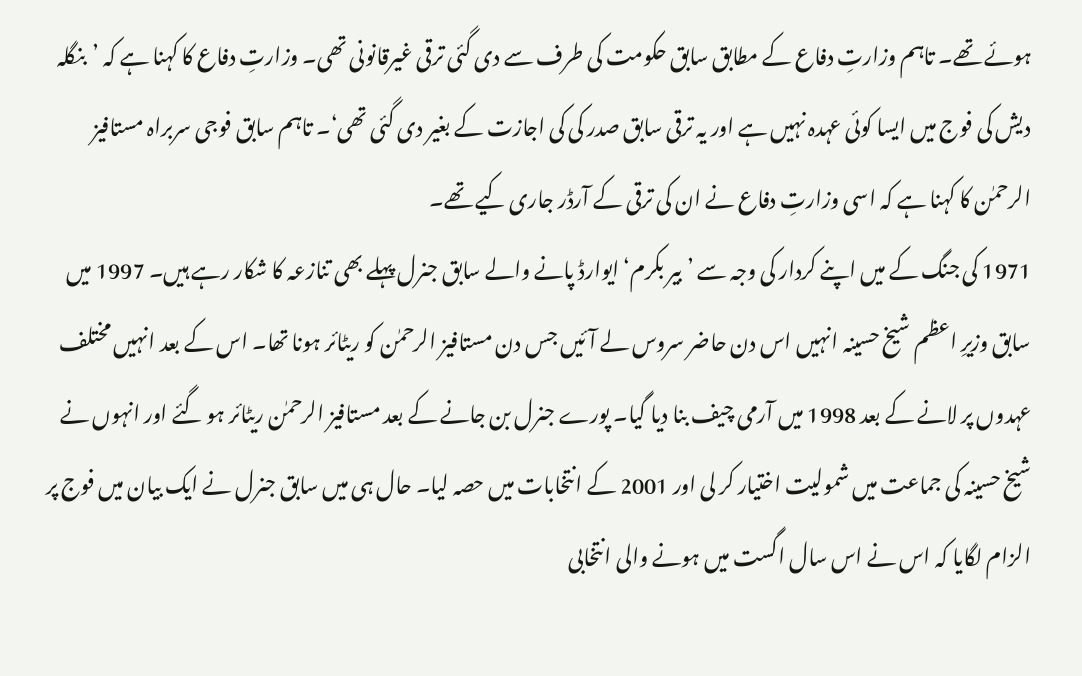ہوئے تھے۔ تاہم وزارتِ دفاع کے مطابق سابق حکومت کی طرف سے دی گئی ترقی غیرقانونی تھی۔ وزارتِ دفاع کا کہنا ہے کہ ’بنگلہ دیش کی فوج میں ایسا کوئی عہدہ نہیں ہے اور یہ ترقی سابق صدر کی کی اجازت کے بغیر دی گئی تھی‘۔ تاہم سابق فوجی سربراہ مستافیز الرحمٰن کا کہنا ہے کہ اسی وزارتِ دفاع نے ان کی ترقی کے آرڈر جاری کیے تھے۔
1971 کی جنگ کے میں اپنے کردار کی وجہ سے ’بیر بکرم‘ ایوارڈ پانے والے سابق جنرل پہلے بھی تنازعہ کا شکار رہے ہیں۔ 1997 میں سابق وزیرِ اعظم شیخ حسینہ انہیں اس دن حاضر سروس لے آئیں جس دن مستافیز الرحمٰن کو ریٹائر ہونا تھا۔ اس کے بعد انہیں مختلف عہدوں پر لانے کے بعد 1998 میں آرمی چیف بنا دیا گیا۔ پورے جنرل بن جانے کے بعد مستافیز الرحمٰن ریٹائر ہو گئے اور انہوں نے شیخ حسینہ کی جماعت میں شمولیت اختیار کر لی اور 2001 کے انتخابات میں حصہ لیا۔ حال ہی میں سابق جنرل نے ایک بیان میں فوج پر الزام لگایا کہ اس نے اس سال اگست میں ہونے والی انتخابی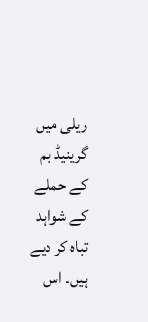ریلی میں گرینیڈ بم کے حملے کے شواہد تباہ کر دیے ہیں۔ اس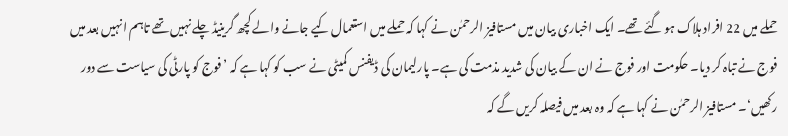حملے میں 22 افراد ہلاک ہو گئے تھے۔ ایک اخباری بیان میں مستافیز الرحمٰن نے کہا کہ حملے میں استعمال کیے جانے والے کچھ گرینیڈ چلے نہیں تھے تاہم انہیں بعد میں فوج نے تباہ کر دیا۔ حکومت اور فوج نے ان کے بیان کی شدید مذمت کی ہے۔ پارلیمان کی ڈیفنس کمیٹی نے سب کو کہا ہے کہ ’فوج کو پارٹی کی سیاست سے دور رکھیں‘۔ مستافیز الرحمٰن نے کہا ہے کہ وہ بعد میں فیصلہ کریں گے کہ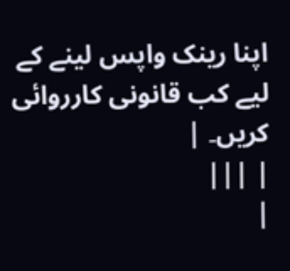اپنا رینک واپس لینے کے لیے کب قانونی کارروائی کریں۔ |
| |||
|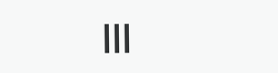|||